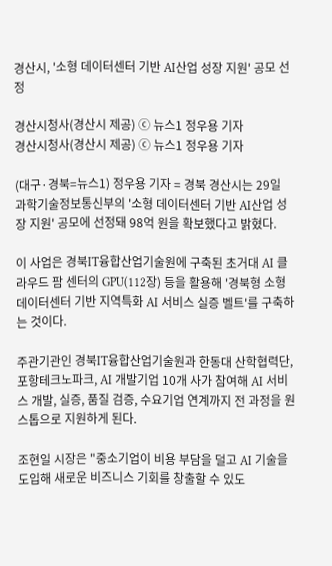경산시, '소형 데이터센터 기반 AI산업 성장 지원' 공모 선정

경산시청사(경산시 제공) ⓒ 뉴스1 정우용 기자
경산시청사(경산시 제공) ⓒ 뉴스1 정우용 기자

(대구·경북=뉴스1) 정우용 기자 = 경북 경산시는 29일 과학기술정보통신부의 '소형 데이터센터 기반 AI산업 성장 지원' 공모에 선정돼 98억 원을 확보했다고 밝혔다.

이 사업은 경북IT융합산업기술원에 구축된 초거대 AI 클라우드 팜 센터의 GPU(112장) 등을 활용해 '경북형 소형 데이터센터 기반 지역특화 AI 서비스 실증 벨트'를 구축하는 것이다.

주관기관인 경북IT융합산업기술원과 한동대 산학협력단, 포항테크노파크, AI 개발기업 10개 사가 참여해 AI 서비스 개발, 실증, 품질 검증, 수요기업 연계까지 전 과정을 원스톱으로 지원하게 된다.

조현일 시장은 "중소기업이 비용 부담을 덜고 AI 기술을 도입해 새로운 비즈니스 기회를 창출할 수 있도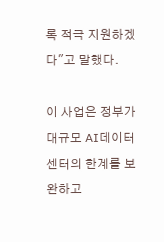록 적극 지원하겠다"고 말했다.

이 사업은 정부가 대규모 AI데이터센터의 한계를 보완하고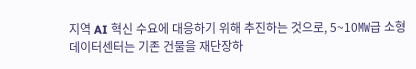지역 AI 혁신 수요에 대응하기 위해 추진하는 것으로, 5~10㎿급 소형 데이터센터는 기존 건물을 재단장하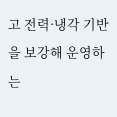고 전력·냉각 기반을 보강해 운영하는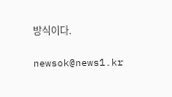방식이다.

newsok@news1.kr